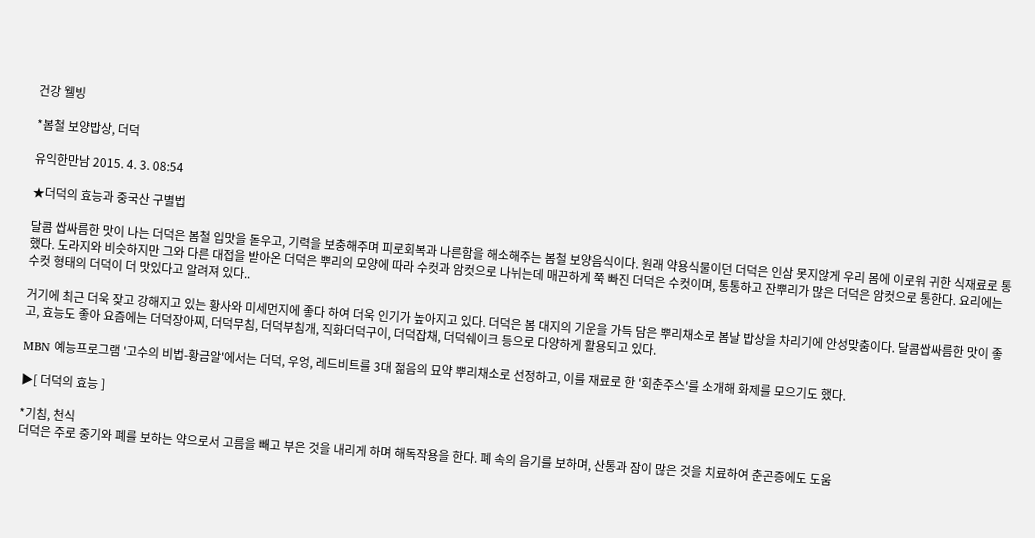건강 웰빙

*봄철 보양밥상, 더덕

유익한만남 2015. 4. 3. 08:54

★더덕의 효능과 중국산 구별법

달콤 쌉싸름한 맛이 나는 더덕은 봄철 입맛을 돋우고, 기력을 보충해주며 피로회복과 나른함을 해소해주는 봄철 보양음식이다. 원래 약용식물이던 더덕은 인삼 못지않게 우리 몸에 이로워 귀한 식재료로 통했다. 도라지와 비슷하지만 그와 다른 대접을 받아온 더덕은 뿌리의 모양에 따라 수컷과 암컷으로 나뉘는데 매끈하게 쭉 빠진 더덕은 수컷이며, 통통하고 잔뿌리가 많은 더덕은 암컷으로 통한다. 요리에는 수컷 형태의 더덕이 더 맛있다고 알려져 있다..

거기에 최근 더욱 잦고 강해지고 있는 황사와 미세먼지에 좋다 하여 더욱 인기가 높아지고 있다. 더덕은 봄 대지의 기운을 가득 담은 뿌리채소로 봄날 밥상을 차리기에 안성맞춤이다. 달콤쌉싸름한 맛이 좋고, 효능도 좋아 요즘에는 더덕장아찌, 더덕무침, 더덕부침개, 직화더덕구이, 더덕잡채, 더덕쉐이크 등으로 다양하게 활용되고 있다.

MBN 예능프로그램 '고수의 비법-황금알'에서는 더덕, 우엉, 레드비트를 3대 젊음의 묘약 뿌리채소로 선정하고, 이를 재료로 한 '회춘주스'를 소개해 화제를 모으기도 했다.

▶[ 더덕의 효능 ]

*기침, 천식
더덕은 주로 중기와 폐를 보하는 약으로서 고름을 빼고 부은 것을 내리게 하며 해독작용을 한다. 폐 속의 음기를 보하며, 산통과 잠이 많은 것을 치료하여 춘곤증에도 도움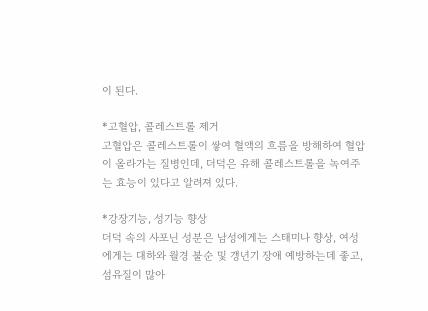이 된다.

*고혈압, 콜레스트롤 제거
고혈압은 콜레스트롤이 쌓여 혈액의 흐름을 방해하여 혈압이 올라가는 질병인데, 더덕은 유해 콜레스트롤을 녹여주는 효능이 있다고 알려져 있다.

*강장기능, 성기능 향상
더덕 속의 사포닌 성분은 남성에게는 스태미나 향상, 여성에게는 대하와 월경 불순 및 갱년기 장애 예방하는데 좋고, 섬유질이 많아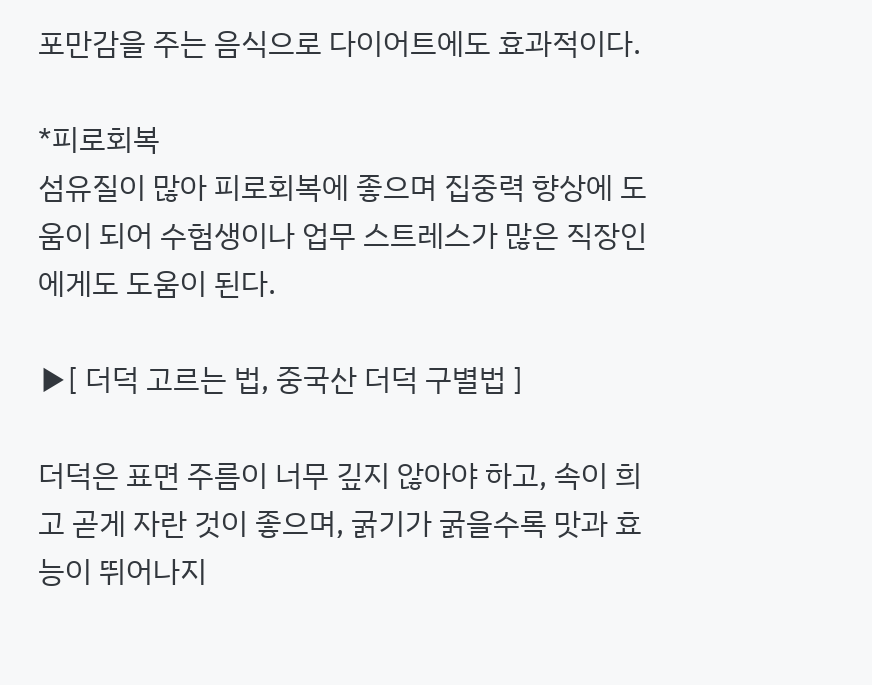포만감을 주는 음식으로 다이어트에도 효과적이다.

*피로회복
섬유질이 많아 피로회복에 좋으며 집중력 향상에 도움이 되어 수험생이나 업무 스트레스가 많은 직장인에게도 도움이 된다.

▶[ 더덕 고르는 법, 중국산 더덕 구별법 ]

더덕은 표면 주름이 너무 깊지 않아야 하고, 속이 희고 곧게 자란 것이 좋으며, 굵기가 굵을수록 맛과 효능이 뛰어나지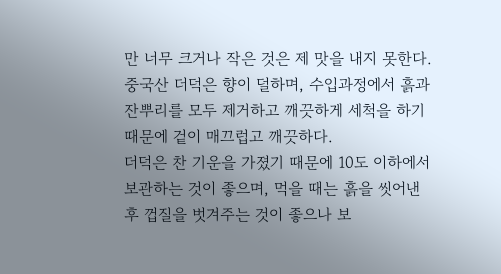만 너무 크거나 작은 것은 제 맛을 내지 못한다.
중국산 더덕은 향이 덜하며, 수입과정에서 흙과 잔뿌리를 모두 제거하고 깨끗하게 세척을 하기 때문에 겉이 매끄럽고 깨끗하다.
더덕은 찬 기운을 가졌기 때문에 10도 이하에서 보관하는 것이 좋으며, 먹을 때는 흙을 씻어낸 후 껍질을 벗겨주는 것이 좋으나 보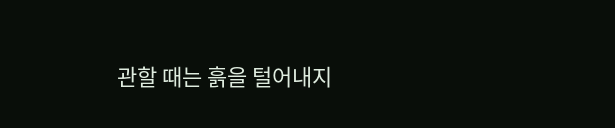관할 때는 흙을 털어내지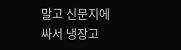말고 신문지에 싸서 냉장고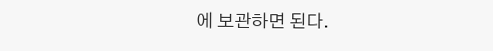에 보관하면 된다.